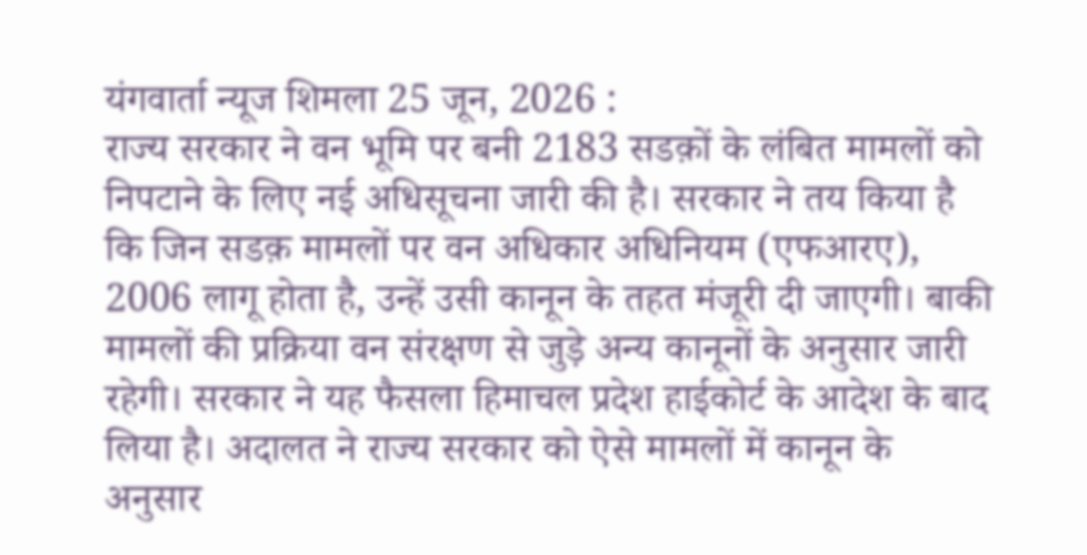यंगवार्ता न्यूज शिमला 25 जून, 2026 :
राज्य सरकार ने वन भूमि पर बनी 2183 सडक़ों के लंबित मामलों को निपटाने के लिए नई अधिसूचना जारी की है। सरकार ने तय किया है कि जिन सडक़ मामलों पर वन अधिकार अधिनियम (एफआरए), 2006 लागू होता है, उन्हें उसी कानून के तहत मंजूरी दी जाएगी। बाकी मामलों की प्रक्रिया वन संरक्षण से जुड़े अन्य कानूनों के अनुसार जारी रहेगी। सरकार ने यह फैसला हिमाचल प्रदेश हाईकोर्ट के आदेश के बाद लिया है। अदालत ने राज्य सरकार को ऐसे मामलों में कानून के अनुसार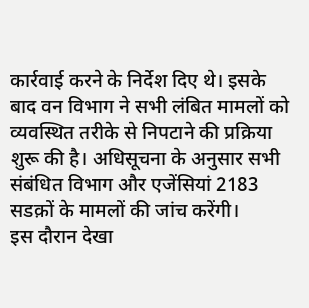कार्रवाई करने के निर्देश दिए थे। इसके बाद वन विभाग ने सभी लंबित मामलों को व्यवस्थित तरीके से निपटाने की प्रक्रिया शुरू की है। अधिसूचना के अनुसार सभी संबंधित विभाग और एजेंसियां 2183 सडक़ों के मामलों की जांच करेंगी।
इस दौरान देखा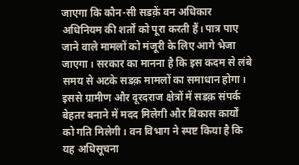जाएगा कि कौन-सी सडक़ें वन अधिकार अधिनियम की शर्तों को पूरा करती हैं। पात्र पाए जाने वाले मामलों को मंजूरी के लिए आगे भेजा जाएगा। सरकार का मानना है कि इस कदम से लंबे समय से अटके सडक़ मामलों का समाधान होगा। इससे ग्रामीण और दूरदराज क्षेत्रों में सडक़ संपर्क बेहतर बनाने में मदद मिलेगी और विकास कार्यों को गति मिलेगी। वन विभाग ने स्पष्ट किया है कि यह अधिसूचना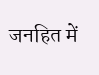जनहित में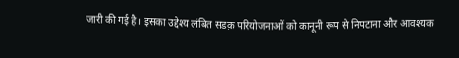जारी की गई है। इसका उद्देश्य लंबित सडक़ परियोजनाओं को कानूनी रूप से निपटाना और आवश्यक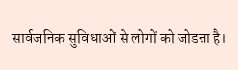सार्वजनिक सुविधाओं से लोगों को जोडऩा है।